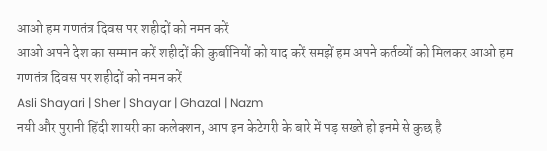आओ हम गणतंत्र दिवस पर शहीदों को नमन करें
आओ अपने देश का सम्मान करें शहीदों की कुर्बानियों को याद करें समझें हम अपने कर्तव्यों को मिलकर आओ हम गणतंत्र दिवस पर शहीदों को नमन करें
Asli Shayari | Sher | Shayar | Ghazal | Nazm
नयी और पुरानी हिंदी शायरी का कलेक्शन, आप इन केटेगरी के बारे में पड़ सख्ते हो इनमे से कुछ है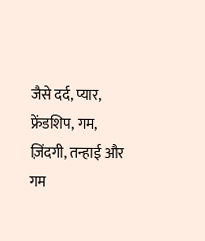जैसे दर्द, प्यार, फ्रेंडशिप, गम, ज़िंदगी, तन्हाई और गम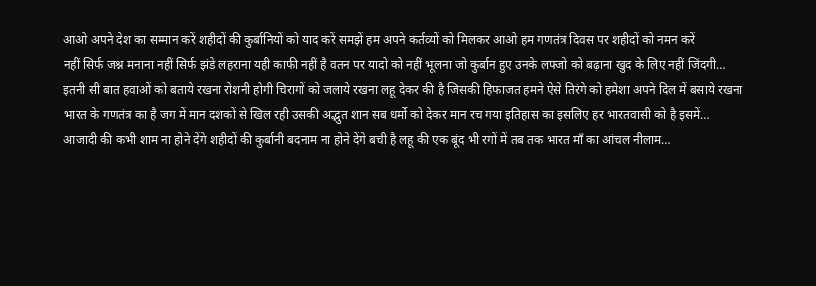आओ अपने देश का सम्मान करें शहीदों की कुर्बानियों को याद करें समझें हम अपने कर्तव्यों को मिलकर आओ हम गणतंत्र दिवस पर शहीदों को नमन करें
नहीं सिर्फ जश्न मनाना नहीं सिर्फ झंडे लहराना यही काफी नहीं है वतन पर यादो को नहीं भूलना जो कुर्बान हुए उनके लफ्जो को बढ़ाना खुद के लिए नहीं जिंदगी…
इतनी सी बात हवाओं को बताये रखना रोशनी होगी चिरागों को जलाये रखना लहू देकर की है जिसकी हिफाजत हमने ऐसे तिरंगे को हमेशा अपने दिल में बसाये रखना
भारत के गणतंत्र का है जग में मान दशकों से खिल रही उसकी अद्भुत शान सब धर्मो को देकर मान रच गया इतिहास का इसलिए हर भारतवासी को है इसमें…
आजादी की कभी शाम ना होने देंगे शहीदों की कुर्बानी बदनाम ना होने देंगे बची है लहू की एक बूंद भी रगों में तब तक भारत माँ का आंचल नीलाम…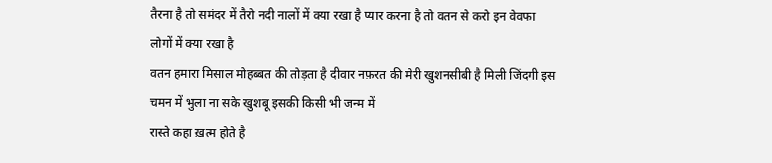तैरना है तो समंदर में तैरो नदी नालों में क्या रखा है प्यार करना है तो वतन से करो इन वेवफा लोगों में क्या रखा है
वतन हमारा मिसाल मोहब्बत की तोड़ता है दीवार नफ़रत की मेरी खुशनसीबी है मिली जिंदगी इस चमन में भुला ना सके खुशबू इसकी किसी भी जन्म में
रास्ते कहा ख़त्म होते है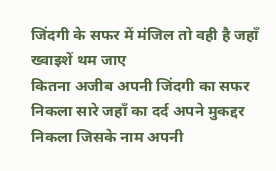जिंदगी के सफर में मंजिल तो वही है जहाँ ख्वाइशें थम जाए
कितना अजीब अपनी जिंदगी का सफर निकला सारे जहाँ का दर्द अपने मुकद्दर निकला जिसके नाम अपनी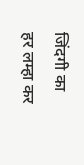जिंदगी का हर लम्हा कर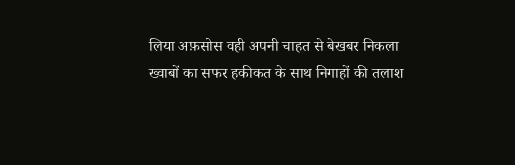लिया अफ़सोस वही अपनी चाहत से बेखबर निकला
ख्वाबों का सफर हकीकत के साथ निगाहों की तलाश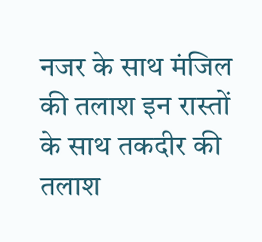नजर के साथ मंजिल की तलाश इन रास्तों के साथ तकदीर की तलाश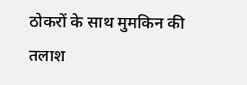ठोकरों के साथ मुमकिन की तलाश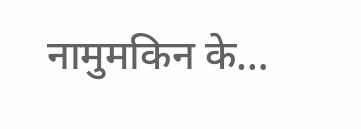नामुमकिन के…